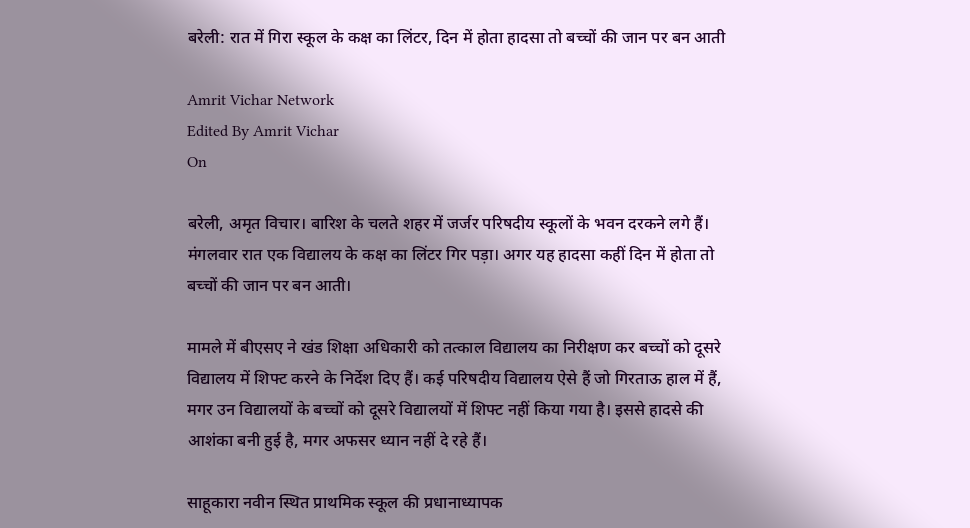बरेली: रात में गिरा स्कूल के कक्ष का लिंटर, दिन में होता हादसा तो बच्चों की जान पर बन आती

Amrit Vichar Network
Edited By Amrit Vichar
On

बरेली, अमृत विचार। बारिश के चलते शहर में जर्जर परिषदीय स्कूलों के भवन दरकने लगे हैं। मंगलवार रात एक विद्यालय के कक्ष का लिंटर गिर पड़ा। अगर यह हादसा कहीं दिन में होता तो बच्चों की जान पर बन आती।

मामले में बीएसए ने खंड शिक्षा अधिकारी को तत्काल विद्यालय का निरीक्षण कर बच्चों को दूसरे विद्यालय में शिफ्ट करने के निर्देश दिए हैं। कई परिषदीय विद्यालय ऐसे हैं जो गिरताऊ हाल में हैं, मगर उन विद्यालयों के बच्चों को दूसरे विद्यालयों में शिफ्ट नहीं किया गया है। इससे हादसे की आशंका बनी हुई है, मगर अफसर ध्यान नहीं दे रहे हैं।

साहूकारा नवीन स्थित प्राथमिक स्कूल की प्रधानाध्यापक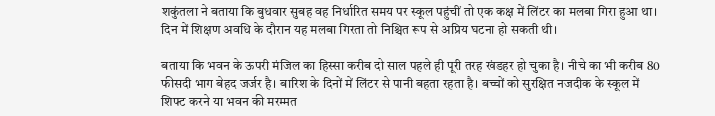शकुंतला ने बताया कि बुधवार सुबह वह निर्धारित समय पर स्कूल पहुंचीं तो एक कक्ष में लिंटर का मलबा गिरा हुआ था। दिन में शिक्षण अवधि के दौरान यह मलबा गिरता तो निश्चित रूप से अप्रिय घटना हो सकती थी।

बताया कि भवन के ऊपरी मंजिल का हिस्सा करीब दो साल पहले ही पूरी तरह खंडहर हो चुका है। नीचे का भी करीब 80 फीसदी भाग बेहद जर्जर है। बारिश के दिनों में लिंटर से पानी बहता रहता है। बच्चों को सुरक्षित नजदीक के स्कूल में शिफ्ट करने या भवन की मरम्मत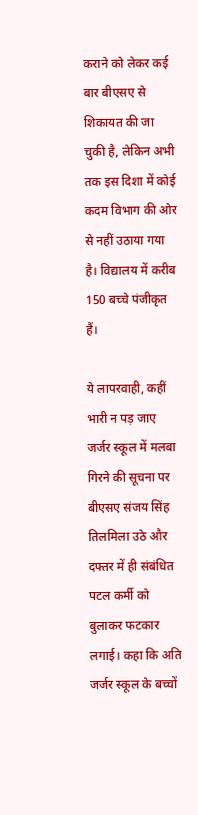कराने को लेकर कई बार बीएसए से शिकायत की जा चुकी है, लेकिन अभी तक इस दिशा में कोई कदम विभाग की ओर से नहीं उठाया गया है। विद्यालय में करीब 150 बच्चे पंजीकृत हैं।

ये लापरवाही, कहीं भारी न पड़ जाए
जर्जर स्कूल में मलबा गिरने की सूचना पर बीएसए संजय सिंह तिलमिला उठे और दफ्तर में ही संबंधित पटल कर्मी को बुलाकर फटकार लगाई। कहा कि अति जर्जर स्कूल के बच्चों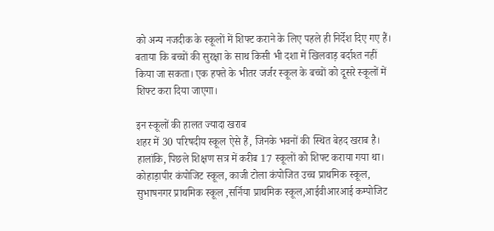को अन्य नजदीक के स्कूलों में शिफ्ट कराने के लिए पहले ही निर्देश दिए गए हैं। बताया कि बच्चों की सुरक्षा के साथ किसी भी दशा में खिलवाड़ बर्दाश्त नहीं किया जा सकता। एक हफ्ते के भीतर जर्जर स्कूल के बच्चों को दूसरे स्कूलों में शिफ्ट करा दिया जाएगा।

इन स्कूलों की हालत ज्यादा खराब
शहर में 30 परिषदीय स्कूल ऐसे हैं, जिनके भवनों की स्थित बेहद खराब है। हालांकि, पिछले शिक्षण सत्र में करीब 17 स्कूलों को शिफ्ट कराया गया था। कोहाड़ापीर कंपोजिट स्कूल, काजी टोला कंपोजित उच्च प्राथमिक स्कूल, सुभाषनगर प्राथमिक स्कूल ,सर्निया प्राथमिक स्कूल,आईवीआरआई कम्पोजिट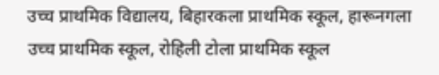उच्च प्राथमिक विद्यालय, बिहारकला प्राथमिक स्कूल, हारूनगला उच्च प्राथमिक स्कूल, रोहिली टोला प्राथमिक स्कूल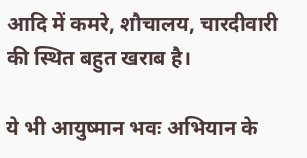आदि में कमरे, शौचालय, चारदीवारी की स्थित बहुत खराब है।

ये भी आयुष्मान भवः अभियान के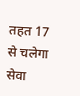तहत 17 से चलेगा सेवा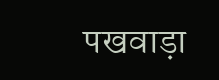पखवाड़ा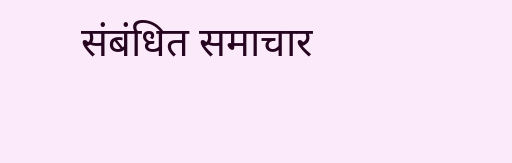संबंधित समाचार